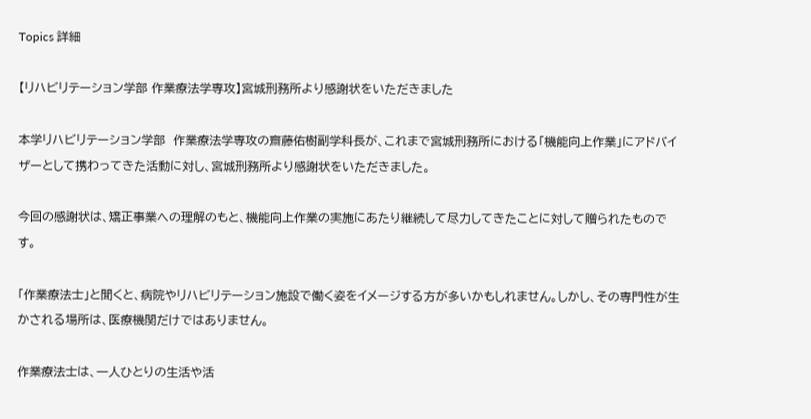Topics 詳細

【リハビリテーション学部 作業療法学専攻】宮城刑務所より感謝状をいただきました

本学リハビリテーション学部  作業療法学専攻の齋藤佑樹副学科長が、これまで宮城刑務所における「機能向上作業」にアドバイザーとして携わってきた活動に対し、宮城刑務所より感謝状をいただきました。

今回の感謝状は、矯正事業への理解のもと、機能向上作業の実施にあたり継続して尽力してきたことに対して贈られたものです。

「作業療法士」と聞くと、病院やリハビリテーション施設で働く姿をイメージする方が多いかもしれません。しかし、その専門性が生かされる場所は、医療機関だけではありません。

作業療法士は、一人ひとりの生活や活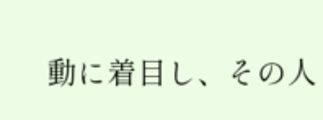動に着目し、その人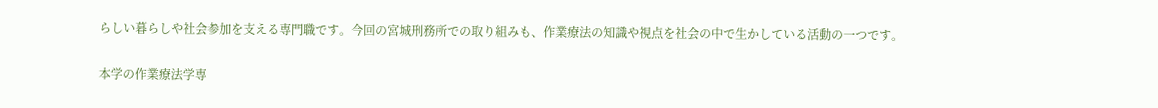らしい暮らしや社会参加を支える専門職です。今回の宮城刑務所での取り組みも、作業療法の知識や視点を社会の中で生かしている活動の一つです。

本学の作業療法学専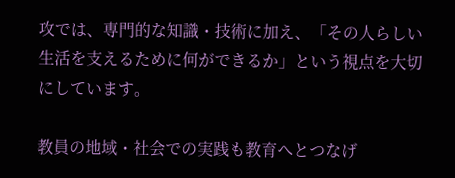攻では、専門的な知識・技術に加え、「その人らしい生活を支えるために何ができるか」という視点を大切にしています。

教員の地域・社会での実践も教育へとつなげ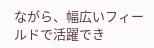ながら、幅広いフィールドで活躍でき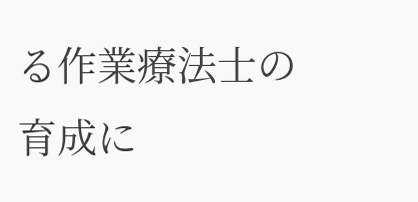る作業療法士の育成に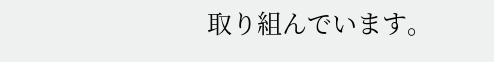取り組んでいます。